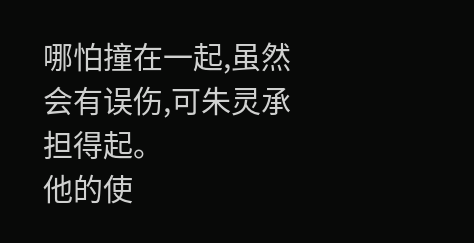哪怕撞在一起,虽然会有误伤,可朱灵承担得起。
他的使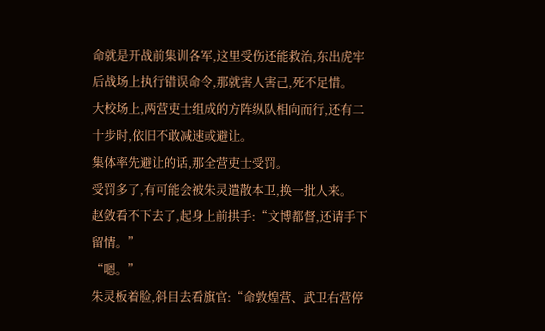命就是开战前集训各军,这里受伤还能救治,东出虎牢后战场上执行错误命令,那就害人害己,死不足惜。
大校场上,两营吏士组成的方阵纵队相向而行,还有二十步时,依旧不敢减速或避让。
集体率先避让的话,那全营吏士受罚。
受罚多了,有可能会被朱灵遣散本卫,换一批人来。
赵敛看不下去了,起身上前拱手:“文博都督,还请手下留情。”
“嗯。”
朱灵板着脸,斜目去看旗官:“命敦煌营、武卫右营停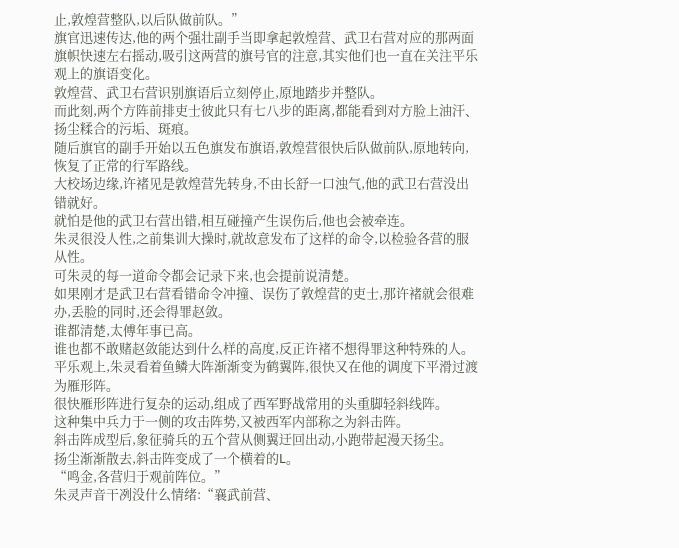止,敦煌营整队,以后队做前队。”
旗官迅速传达,他的两个强壮副手当即拿起敦煌营、武卫右营对应的那两面旗帜快速左右摇动,吸引这两营的旗号官的注意,其实他们也一直在关注平乐观上的旗语变化。
敦煌营、武卫右营识别旗语后立刻停止,原地踏步并整队。
而此刻,两个方阵前排吏士彼此只有七八步的距离,都能看到对方脸上油汗、扬尘糅合的污垢、斑痕。
随后旗官的副手开始以五色旗发布旗语,敦煌营很快后队做前队,原地转向,恢复了正常的行军路线。
大校场边缘,许褚见是敦煌营先转身,不由长舒一口浊气,他的武卫右营没出错就好。
就怕是他的武卫右营出错,相互碰撞产生误伤后,他也会被牵连。
朱灵很没人性,之前集训大操时,就故意发布了这样的命令,以检验各营的服从性。
可朱灵的每一道命令都会记录下来,也会提前说清楚。
如果刚才是武卫右营看错命令冲撞、误伤了敦煌营的吏士,那许褚就会很难办,丢脸的同时,还会得罪赵敛。
谁都清楚,太傅年事已高。
谁也都不敢赌赵敛能达到什么样的高度,反正许褚不想得罪这种特殊的人。
平乐观上,朱灵看着鱼鳞大阵渐渐变为鹤翼阵,很快又在他的调度下平滑过渡为雁形阵。
很快雁形阵进行复杂的运动,组成了西军野战常用的头重脚轻斜线阵。
这种集中兵力于一侧的攻击阵势,又被西军内部称之为斜击阵。
斜击阵成型后,象征骑兵的五个营从侧翼迂回出动,小跑带起漫天扬尘。
扬尘渐渐散去,斜击阵变成了一个横着的L。
“鸣金,各营归于观前阵位。”
朱灵声音干冽没什么情绪:“襄武前营、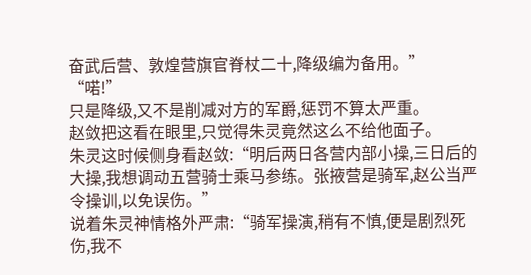奋武后营、敦煌营旗官脊杖二十,降级编为备用。”
“喏!”
只是降级,又不是削减对方的军爵,惩罚不算太严重。
赵敛把这看在眼里,只觉得朱灵竟然这么不给他面子。
朱灵这时候侧身看赵敛:“明后两日各营内部小操,三日后的大操,我想调动五营骑士乘马参练。张掖营是骑军,赵公当严令操训,以免误伤。”
说着朱灵神情格外严肃:“骑军操演,稍有不慎,便是剧烈死伤,我不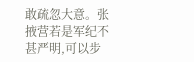敢疏忽大意。张掖营若是军纪不甚严明,可以步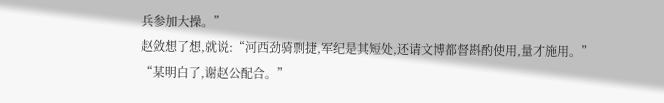兵参加大操。”
赵敛想了想,就说:“河西劲骑剽捷,军纪是其短处,还请文博都督斟酌使用,量才施用。”
“某明白了,谢赵公配合。”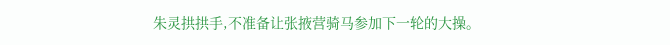朱灵拱拱手,不准备让张掖营骑马参加下一轮的大操。